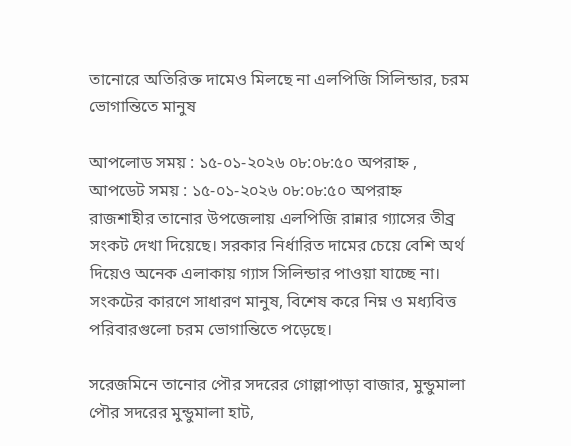তানোরে অতিরিক্ত দামেও মিলছে না এলপিজি সিলিন্ডার, চরম ভোগান্তিতে মানুষ

আপলোড সময় : ১৫-০১-২০২৬ ০৮:০৮:৫০ অপরাহ্ন , আপডেট সময় : ১৫-০১-২০২৬ ০৮:০৮:৫০ অপরাহ্ন
রাজশাহীর তানোর উপজেলায় এলপিজি রান্নার গ্যাসের তীব্র সংকট দেখা দিয়েছে। সরকার নির্ধারিত দামের চেয়ে বেশি অর্থ দিয়েও অনেক এলাকায় গ্যাস সিলিন্ডার পাওয়া যাচ্ছে না। সংকটের কারণে সাধারণ মানুষ, বিশেষ করে নিম্ন ও মধ্যবিত্ত পরিবারগুলো চরম ভোগান্তিতে পড়েছে।

সরেজমিনে তানোর পৌর সদরের গোল্লাপাড়া বাজার, মুন্ডুমালা পৌর সদরের মুন্ডুমালা হাট,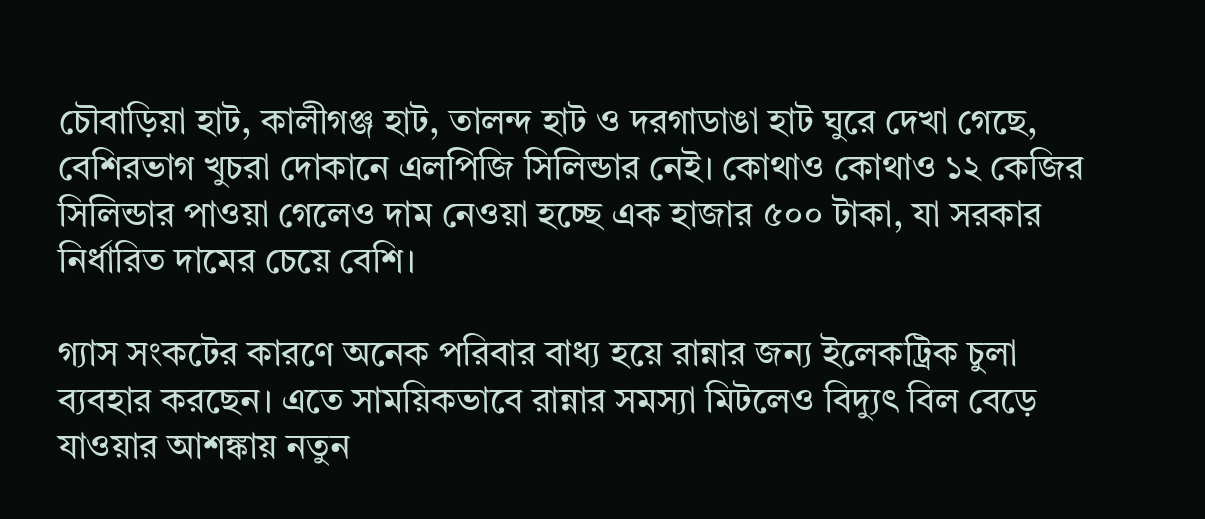চৌবাড়িয়া হাট, কালীগঞ্জ হাট, তালন্দ হাট ও দরগাডাঙা হাট ঘুরে দেখা গেছে, বেশিরভাগ খুচরা দোকানে এলপিজি সিলিন্ডার নেই। কোথাও কোথাও ১২ কেজির সিলিন্ডার পাওয়া গেলেও দাম নেওয়া হচ্ছে এক হাজার ৫০০ টাকা, যা সরকার নির্ধারিত দামের চেয়ে বেশি।

গ্যাস সংকটের কারণে অনেক পরিবার বাধ্য হয়ে রান্নার জন্য ইলেকট্রিক চুলা ব্যবহার করছেন। এতে সাময়িকভাবে রান্নার সমস্যা মিটলেও বিদ্যুৎ বিল বেড়ে যাওয়ার আশঙ্কায় নতুন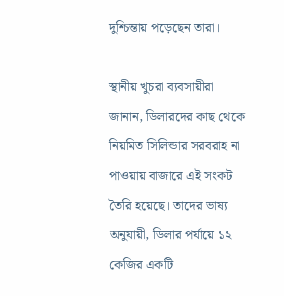দুশ্চিন্তায় পড়েছেন তারা।

স্থানীয় খুচরা ব্যবসায়ীরা জানান, ডিলারদের কাছ থেকে নিয়মিত সিলিন্ডার সরবরাহ না পাওয়ায় বাজারে এই সংকট তৈরি হয়েছে। তাদের ভাষ্য অনুযায়ী, ডিলার পর্যায়ে ১২ কেজির একটি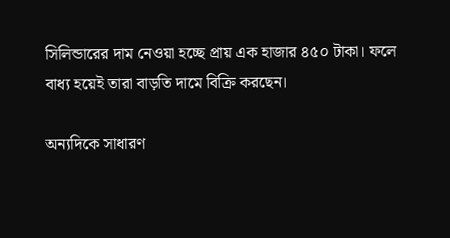সিলিন্ডারের দাম নেওয়া হচ্ছে প্রায় এক হাজার ৪৫০ টাকা। ফলে বাধ্য হয়েই তারা বাড়তি দামে বিক্রি করছেন।

অন্যদিকে সাধারণ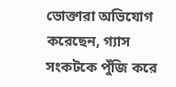ভোক্তারা অভিযোগ করেছেন, গ্যাস সংকটকে পুঁজি করে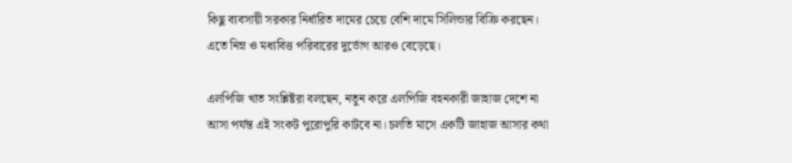কিছু ব্যবসায়ী সরকার নির্ধারিত দামের চেয়ে বেশি দামে সিলিন্ডার বিক্রি করছেন। এতে নিম্ন ও মধ্যবিত্ত পরিবারের দুর্ভোগ আরও বেড়েছে।

এলপিজি খাত সংশ্লিষ্টরা বলছেন, নতুন করে এলপিজি বহনকারী জাহাজ দেশে না আসা পর্যন্ত এই সংকট পুরোপুরি কাটবে না। চলতি মাসে একটি জাহাজ আসার কথা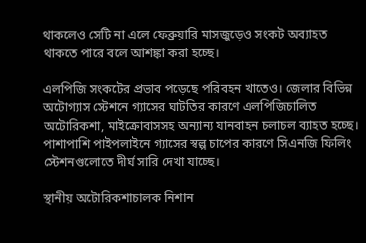থাকলেও সেটি না এলে ফেব্রুয়ারি মাসজুড়েও সংকট অব্যাহত থাকতে পারে বলে আশঙ্কা করা হচ্ছে।

এলপিজি সংকটের প্রভাব পড়েছে পরিবহন খাতেও। জেলার বিভিন্ন অটোগ্যাস স্টেশনে গ্যাসের ঘাটতির কারণে এলপিজিচালিত অটোরিকশা, মাইক্রোবাসসহ অন্যান্য যানবাহন চলাচল ব্যাহত হচ্ছে। পাশাপাশি পাইপলাইনে গ্যাসের স্বল্প চাপের কারণে সিএনজি ফিলিং স্টেশনগুলোতে দীর্ঘ সারি দেখা যাচ্ছে।

স্থানীয় অটোরিকশাচালক নিশান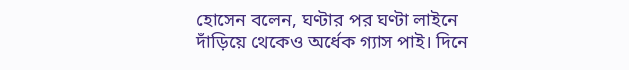হোসেন বলেন, ঘণ্টার পর ঘণ্টা লাইনে দাঁড়িয়ে থেকেও অর্ধেক গ্যাস পাই। দিনে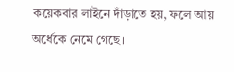কয়েকবার লাইনে দাঁড়াতে হয়, ফলে আয় অর্ধেকে নেমে গেছে।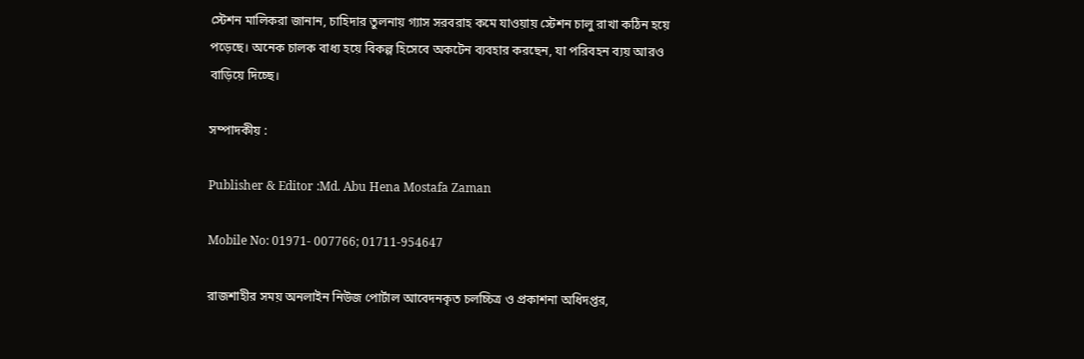স্টেশন মালিকরা জানান, চাহিদার তুলনায় গ্যাস সরবরাহ কমে যাওয়ায় স্টেশন চালু রাখা কঠিন হয়ে পড়েছে। অনেক চালক বাধ্য হয়ে বিকল্প হিসেবে অকটেন ব্যবহার করছেন, যা পরিবহন ব্যয় আরও বাড়িয়ে দিচ্ছে।

সম্পাদকীয় :

Publisher & Editor :Md. Abu Hena Mostafa Zaman

Mobile No: 01971- 007766; 01711-954647

রাজশাহীর সময় অনলাইন নিউজ পোর্টাল আবেদনকৃত চলচ্চিত্র ও প্রকাশনা অধিদপ্তর,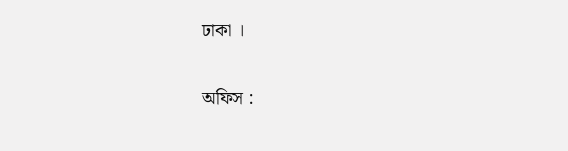ঢাকা ।

অফিস :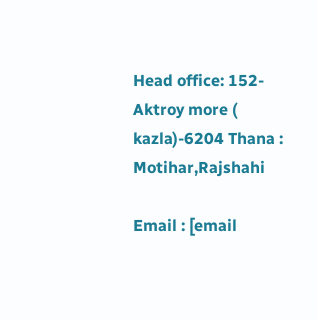Head office: 152- Aktroy more ( kazla)-6204 Thana : Motihar,Rajshahi

Email : [email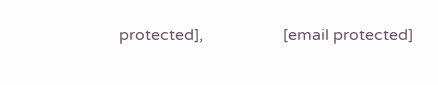protected],                    [email protected]